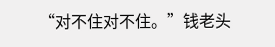“对不住对不住。”钱老头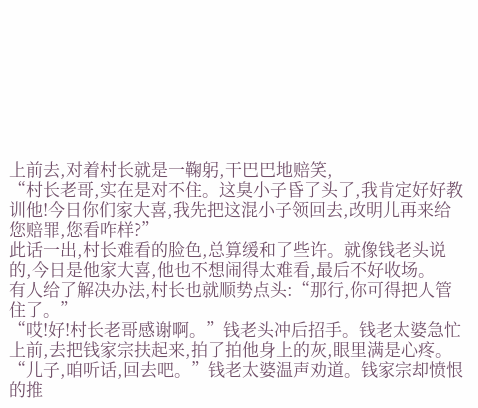上前去,对着村长就是一鞠躬,干巴巴地赔笑,
“村长老哥,实在是对不住。这臭小子昏了头了,我肯定好好教训他!今日你们家大喜,我先把这混小子领回去,改明儿再来给您赔罪,您看咋样?”
此话一出,村长难看的脸色,总算缓和了些许。就像钱老头说的,今日是他家大喜,他也不想闹得太难看,最后不好收场。
有人给了解决办法,村长也就顺势点头:“那行,你可得把人管住了。”
“哎!好!村长老哥感谢啊。”钱老头冲后招手。钱老太婆急忙上前,去把钱家宗扶起来,拍了拍他身上的灰,眼里满是心疼。
“儿子,咱听话,回去吧。”钱老太婆温声劝道。钱家宗却愤恨的推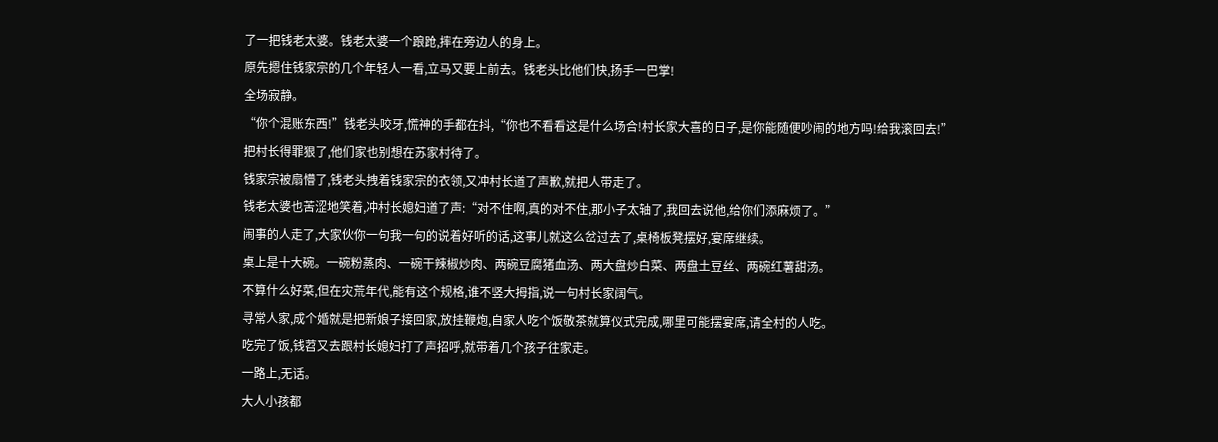了一把钱老太婆。钱老太婆一个踉跄,摔在旁边人的身上。
原先摁住钱家宗的几个年轻人一看,立马又要上前去。钱老头比他们快,扬手一巴掌!
全场寂静。
“你个混账东西!”钱老头咬牙,慌神的手都在抖,“你也不看看这是什么场合!村长家大喜的日子,是你能随便吵闹的地方吗!给我滚回去!”
把村长得罪狠了,他们家也别想在苏家村待了。
钱家宗被扇懵了,钱老头拽着钱家宗的衣领,又冲村长道了声歉,就把人带走了。
钱老太婆也苦涩地笑着,冲村长媳妇道了声:“对不住啊,真的对不住,那小子太轴了,我回去说他,给你们添麻烦了。”
闹事的人走了,大家伙你一句我一句的说着好听的话,这事儿就这么岔过去了,桌椅板凳摆好,宴席继续。
桌上是十大碗。一碗粉蒸肉、一碗干辣椒炒肉、两碗豆腐猪血汤、两大盘炒白菜、两盘土豆丝、两碗红薯甜汤。
不算什么好菜,但在灾荒年代,能有这个规格,谁不竖大拇指,说一句村长家阔气。
寻常人家,成个婚就是把新娘子接回家,放挂鞭炮,自家人吃个饭敬茶就算仪式完成,哪里可能摆宴席,请全村的人吃。
吃完了饭,钱苕又去跟村长媳妇打了声招呼,就带着几个孩子往家走。
一路上,无话。
大人小孩都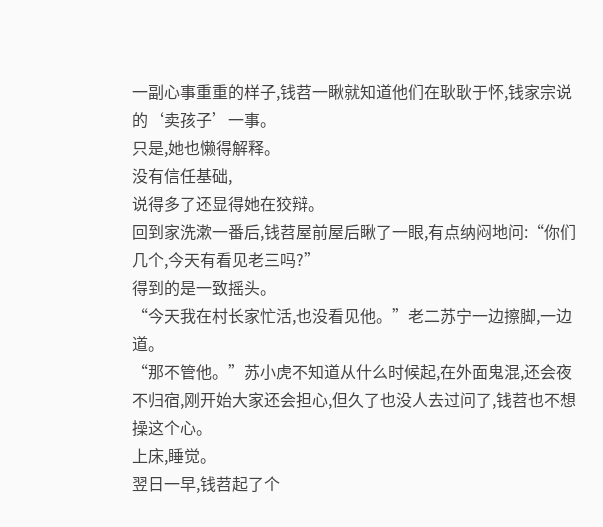一副心事重重的样子,钱苕一瞅就知道他们在耿耿于怀,钱家宗说的‘卖孩子’一事。
只是,她也懒得解释。
没有信任基础,
说得多了还显得她在狡辩。
回到家洗漱一番后,钱苕屋前屋后瞅了一眼,有点纳闷地问:“你们几个,今天有看见老三吗?”
得到的是一致摇头。
“今天我在村长家忙活,也没看见他。”老二苏宁一边擦脚,一边道。
“那不管他。”苏小虎不知道从什么时候起,在外面鬼混,还会夜不归宿,刚开始大家还会担心,但久了也没人去过问了,钱苕也不想操这个心。
上床,睡觉。
翌日一早,钱苕起了个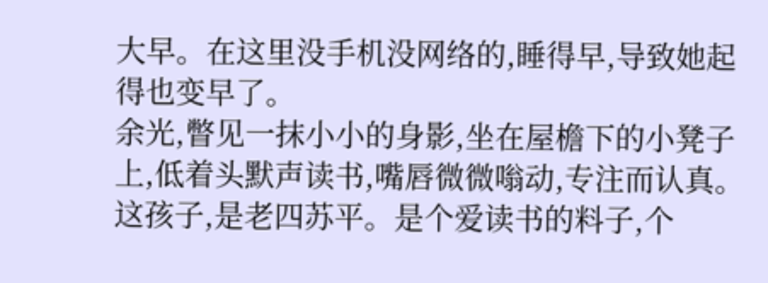大早。在这里没手机没网络的,睡得早,导致她起得也变早了。
余光,瞥见一抹小小的身影,坐在屋檐下的小凳子上,低着头默声读书,嘴唇微微嗡动,专注而认真。
这孩子,是老四苏平。是个爱读书的料子,个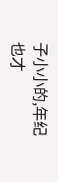子小小的,年纪也才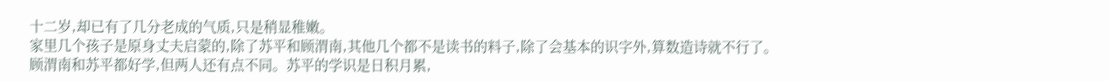十二岁,却已有了几分老成的气质,只是稍显稚嫩。
家里几个孩子是原身丈夫启蒙的,除了苏平和顾渭南,其他几个都不是读书的料子,除了会基本的识字外,算数造诗就不行了。
顾渭南和苏平都好学,但两人还有点不同。苏平的学识是日积月累,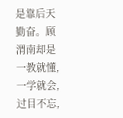是靠后天勤奋。顾渭南却是一教就懂,一学就会,过目不忘,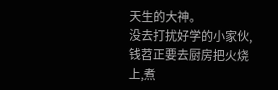天生的大神。
没去打扰好学的小家伙,钱苕正要去厨房把火烧上,煮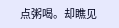点粥喝。却瞧见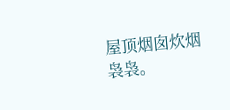屋顶烟囱炊烟袅袅。